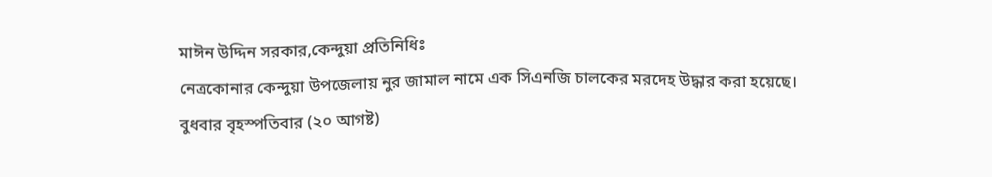মাঈন উদ্দিন সরকার,কেন্দুয়া প্রতিনিধিঃ
নেত্রকোনার কেন্দুয়া উপজেলায় নুর জামাল নামে এক সিএনজি চালকের মরদেহ উদ্ধার করা হয়েছে। বুধবার বৃহস্পতিবার (২০ আগষ্ট)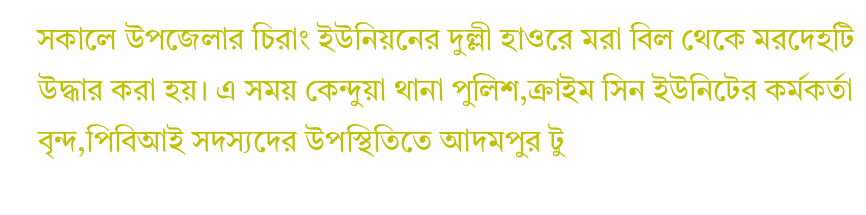সকালে উপজেলার চিরাং ইউনিয়নের দুল্লী হাওরে মরা বিল থেকে মরদেহটি উদ্ধার করা হয়। এ সময় কেন্দুয়া থানা পুলিশ,ক্রাইম সিন ইউনিটের কর্মকর্তা বৃন্দ,পিবিআই সদস্যদের উপস্থিতিতে আদমপুর টু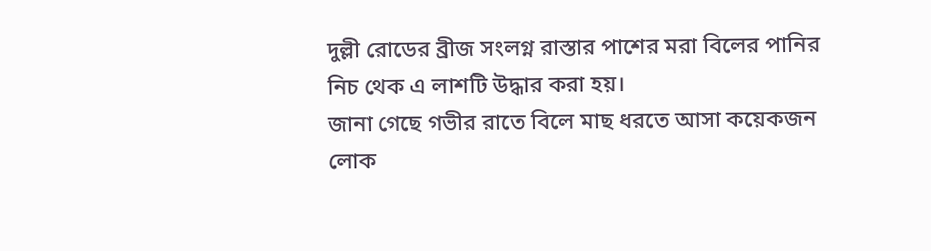দুল্লী রোডের ব্রীজ সংলগ্ন রাস্তার পাশের মরা বিলের পানির নিচ থেক এ লাশটি উদ্ধার করা হয়।
জানা গেছে গভীর রাতে বিলে মাছ ধরতে আসা কয়েকজন লোক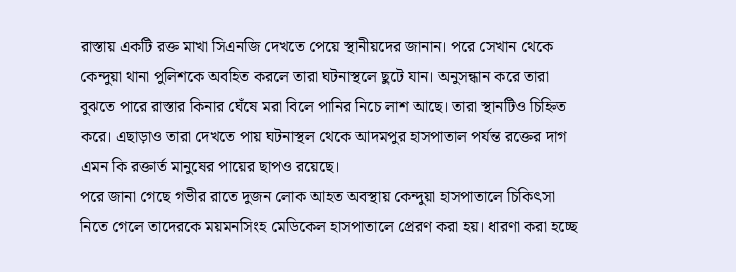রাস্তায় একটি রক্ত মাখা সিএনজি দেখতে পেয়ে স্থানীয়দের জানান। পরে সেখান থেকে কেন্দুয়া থানা পুলিশকে অবহিত করলে তারা ঘটনাস্থলে ছুটে যান। অনুসন্ধান করে তারা বুঝতে পারে রাস্তার কিনার ঘেঁষে মরা বিলে পানির নিচে লাশ আছে। তারা স্থানটিও চিহ্নিত করে। এছাড়াও তারা দেখতে পায় ঘটনাস্থল থেকে আদমপুর হাসপাতাল পর্যন্ত রক্তের দাগ এমন কি রক্তার্ত মানুষের পায়ের ছাপও রয়েছে।
পরে জানা গেছে গভীর রাতে দুজন লোক আহত অবস্থায় কেন্দুয়া হাসপাতালে চিকিৎসা নিতে গেলে তাদেরকে ময়মনসিংহ মেডিকেল হাসপাতালে প্রেরণ করা হয়। ধারণা করা হচ্ছে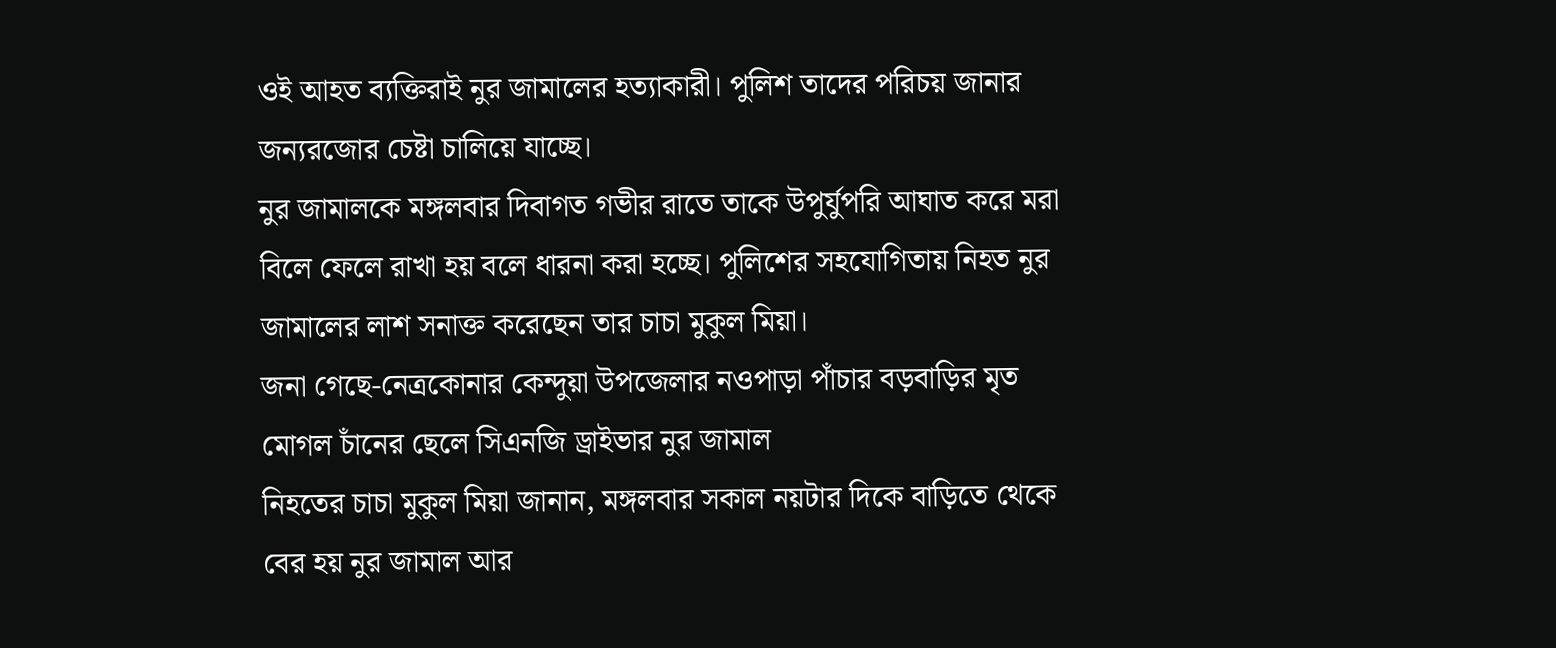ওই আহত ব্যক্তিরাই নুর জামালের হত্যাকারী। পুলিশ তাদের পরিচয় জানার জন্যরজোর চেষ্টা চালিয়ে যাচ্ছে।
নুর জামালকে মঙ্গলবার দিবাগত গভীর রাতে তাকে উপুর্যুপরি আঘাত করে মরা বিলে ফেলে রাখা হয় বলে ধারনা করা হচ্ছে। পুলিশের সহযোগিতায় নিহত নুর জামালের লাশ সনাক্ত করেছেন তার চাচা মুকুল মিয়া।
জনা গেছে-নেত্রকোনার কেন্দুয়া উপজেলার নওপাড়া পাঁচার বড়বাড়ির মৃত মোগল চাঁনের ছেলে সিএনজি ড্রাইভার নুর জামাল
নিহতের চাচা মুকুল মিয়া জানান, মঙ্গলবার সকাল নয়টার দিকে বাড়িতে থেকে বের হয় নুর জামাল আর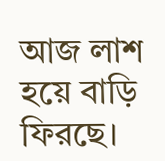আজ লাশ হয়ে বাড়ি ফিরছে।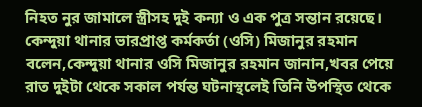নিহত নুর জামালে স্ত্রীসহ দুই কন্যা ও এক পুত্র সন্তান রয়েছে।
কেন্দুয়া থানার ভারপ্রাপ্ত কর্মকর্তা (ওসি) মিজানুর রহমান বলেন,কেন্দুয়া থানার ওসি মিজানুর রহমান জানান,খবর পেয়ে রাত দুইটা থেকে সকাল পর্যন্ত ঘটনাস্থলেই তিনি উপস্থিত থেকে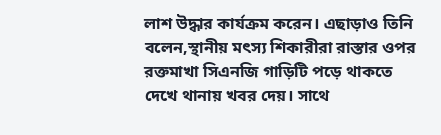লাশ উদ্ধার কার্যক্রম করেন। এছাড়াও তিনি বলেন,স্থানীয় মৎস্য শিকারীরা রাস্তার ওপর রক্তমাখা সিএনজি গাড়িটি পড়ে থাকতে দেখে থানায় খবর দেয়। সাথে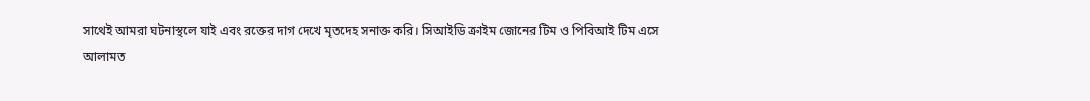সাথেই আমরা ঘটনাস্থলে যাই এবং রক্তের দাগ দেখে মৃতদেহ সনাক্ত করি। সিআইডি ক্রাইম জোনের টিম ও পিবিআই টিম এসে
আলামত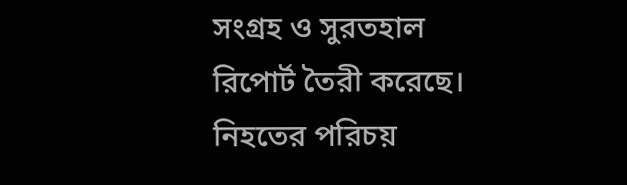সংগ্রহ ও সুরতহাল রিপোর্ট তৈরী করেছে। নিহতের পরিচয়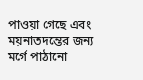পাওয়া গেছে এবং ময়নাতদন্তের জন্য মর্গে পাঠানো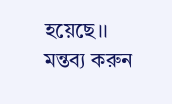হয়েছে।।
মন্তব্য করুন